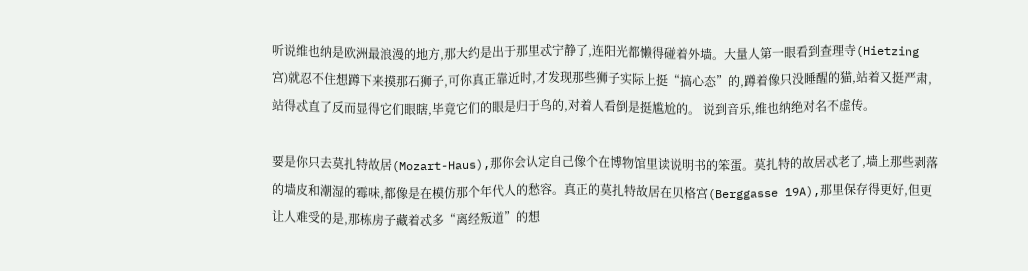听说维也纳是欧洲最浪漫的地方,那大约是出于那里忒宁静了,连阳光都懒得碰着外墙。大量人第一眼看到查理寺(Hietzing 宫)就忍不住想蹲下来摸那石狮子,可你真正靠近时,才发现那些狮子实际上挺“搞心态”的,蹲着像只没睡醒的猫,站着又挺严肃,站得忒直了反而显得它们眼瞎,毕竟它们的眼是归于鸟的,对着人看倒是挺尴尬的。 说到音乐,维也纳绝对名不虚传。

要是你只去莫扎特故居(Mozart-Haus),那你会认定自己像个在博物馆里读说明书的笨蛋。莫扎特的故居忒老了,墙上那些剥落的墙皮和潮湿的霉味,都像是在模仿那个年代人的愁容。真正的莫扎特故居在贝格宫(Berggasse 19A),那里保存得更好,但更让人难受的是,那栋房子藏着忒多“离经叛道”的想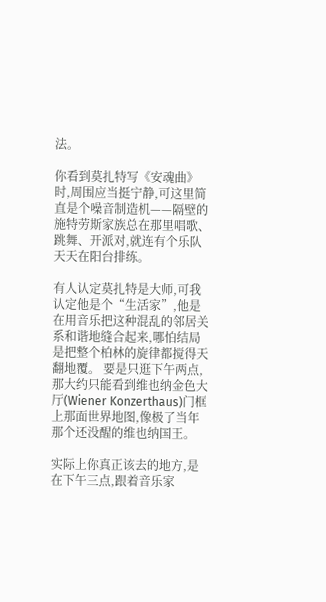法。

你看到莫扎特写《安魂曲》时,周围应当挺宁静,可这里简直是个噪音制造机——隔壁的施特劳斯家族总在那里唱歌、跳舞、开派对,就连有个乐队天天在阳台排练。

有人认定莫扎特是大师,可我认定他是个“生活家”,他是在用音乐把这种混乱的邻居关系和谐地缝合起来,哪怕结局是把整个柏林的旋律都搅得天翻地覆。 要是只逛下午两点,那大约只能看到维也纳金色大厅(Wiener Konzerthaus)门框上那面世界地图,像极了当年那个还没醒的维也纳国王。

实际上你真正该去的地方,是在下午三点,跟着音乐家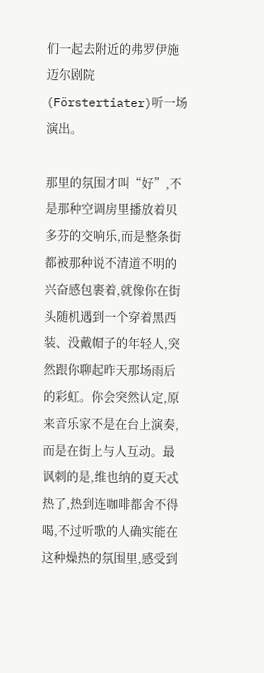们一起去附近的弗罗伊施迈尔剧院(Förstertiater)听一场演出。

那里的氛围才叫“好”,不是那种空调房里播放着贝多芬的交响乐,而是整条街都被那种说不清道不明的兴奋感包裹着,就像你在街头随机遇到一个穿着黑西装、没戴帽子的年轻人,突然跟你聊起昨天那场雨后的彩虹。你会突然认定,原来音乐家不是在台上演奏,而是在街上与人互动。最讽刺的是,维也纳的夏天忒热了,热到连咖啡都舍不得喝,不过听歌的人确实能在这种燥热的氛围里,感受到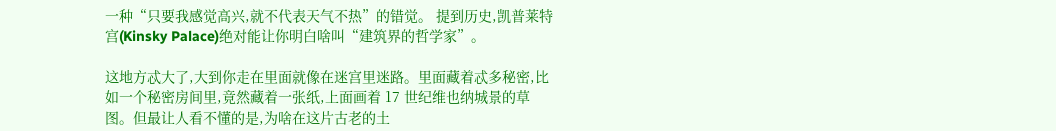一种“只要我感觉高兴,就不代表天气不热”的错觉。 提到历史,凯普莱特宫(Kinsky Palace)绝对能让你明白啥叫“建筑界的哲学家”。

这地方忒大了,大到你走在里面就像在迷宫里迷路。里面藏着忒多秘密,比如一个秘密房间里,竟然藏着一张纸,上面画着 17 世纪维也纳城景的草图。但最让人看不懂的是,为啥在这片古老的土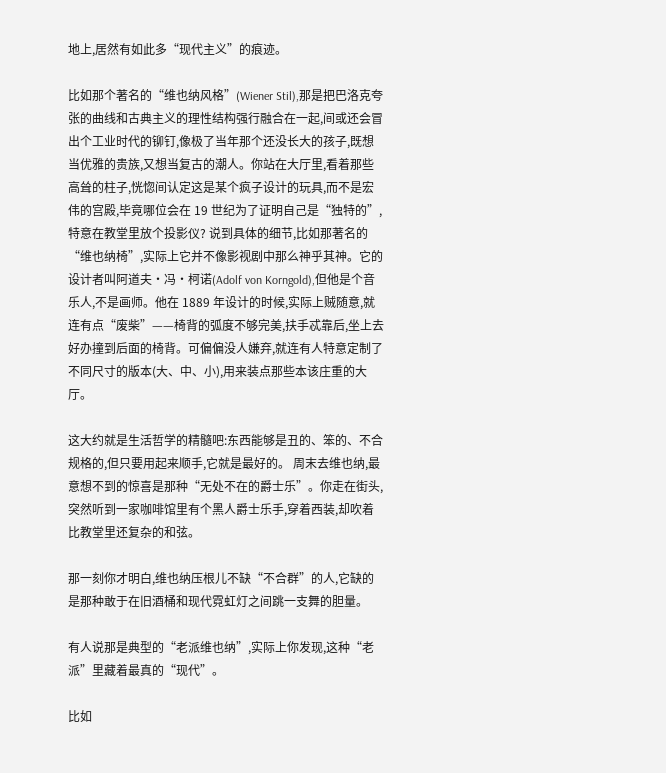地上,居然有如此多“现代主义”的痕迹。

比如那个著名的“维也纳风格”(Wiener Stil),那是把巴洛克夸张的曲线和古典主义的理性结构强行融合在一起,间或还会冒出个工业时代的铆钉,像极了当年那个还没长大的孩子,既想当优雅的贵族,又想当复古的潮人。你站在大厅里,看着那些高耸的柱子,恍惚间认定这是某个疯子设计的玩具,而不是宏伟的宫殿,毕竟哪位会在 19 世纪为了证明自己是“独特的”,特意在教堂里放个投影仪? 说到具体的细节,比如那著名的“维也纳椅”,实际上它并不像影视剧中那么神乎其神。它的设计者叫阿道夫·冯·柯诺(Adolf von Korngold),但他是个音乐人,不是画师。他在 1889 年设计的时候,实际上贼随意,就连有点“废柴”——椅背的弧度不够完美,扶手忒靠后,坐上去好办撞到后面的椅背。可偏偏没人嫌弃,就连有人特意定制了不同尺寸的版本(大、中、小),用来装点那些本该庄重的大厅。

这大约就是生活哲学的精髓吧:东西能够是丑的、笨的、不合规格的,但只要用起来顺手,它就是最好的。 周末去维也纳,最意想不到的惊喜是那种“无处不在的爵士乐”。你走在街头,突然听到一家咖啡馆里有个黑人爵士乐手,穿着西装,却吹着比教堂里还复杂的和弦。

那一刻你才明白,维也纳压根儿不缺“不合群”的人,它缺的是那种敢于在旧酒桶和现代霓虹灯之间跳一支舞的胆量。

有人说那是典型的“老派维也纳”,实际上你发现,这种“老派”里藏着最真的“现代”。

比如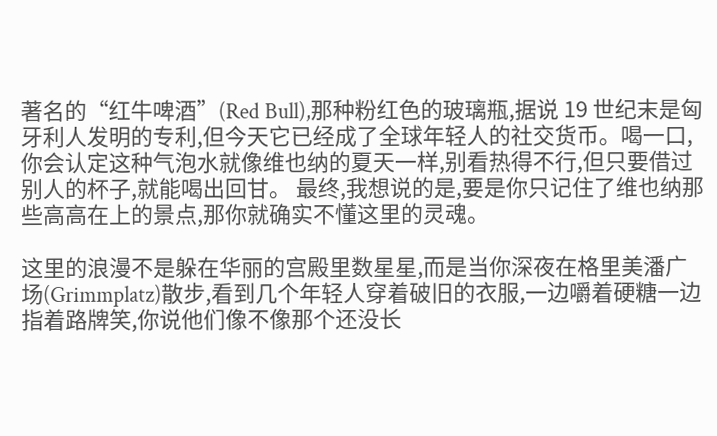著名的“红牛啤酒”(Red Bull),那种粉红色的玻璃瓶,据说 19 世纪末是匈牙利人发明的专利,但今天它已经成了全球年轻人的社交货币。喝一口,你会认定这种气泡水就像维也纳的夏天一样,别看热得不行,但只要借过别人的杯子,就能喝出回甘。 最终,我想说的是,要是你只记住了维也纳那些高高在上的景点,那你就确实不懂这里的灵魂。

这里的浪漫不是躲在华丽的宫殿里数星星,而是当你深夜在格里美潘广场(Grimmplatz)散步,看到几个年轻人穿着破旧的衣服,一边嚼着硬糖一边指着路牌笑,你说他们像不像那个还没长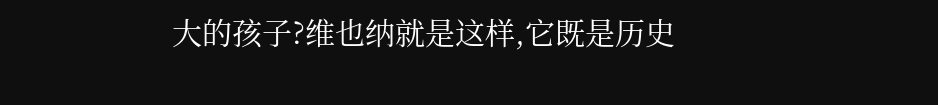大的孩子?维也纳就是这样,它既是历史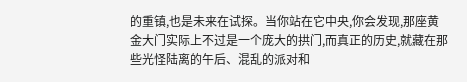的重镇,也是未来在试探。当你站在它中央,你会发现,那座黄金大门实际上不过是一个庞大的拱门,而真正的历史,就藏在那些光怪陆离的午后、混乱的派对和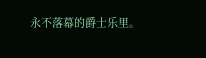永不落幕的爵士乐里。